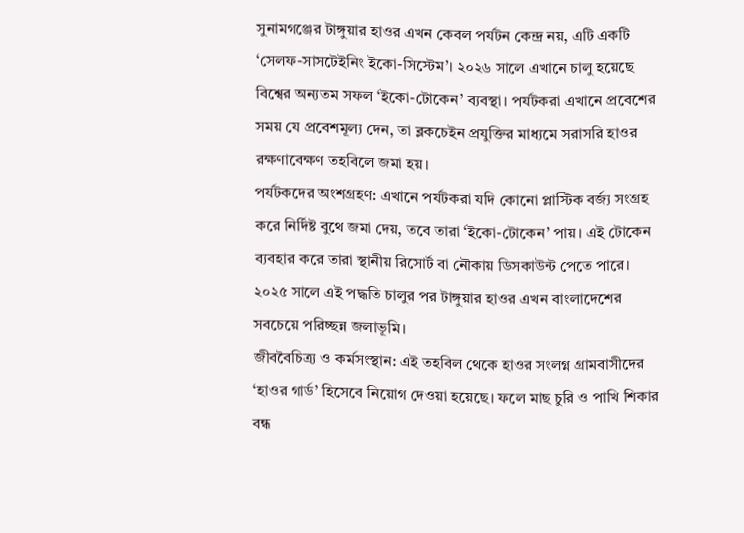সুনামগঞ্জের টাঙ্গুয়ার হাওর এখন কেবল পর্যটন কেন্দ্র নয়, এটি একটি ‘সেলফ-সাসটেইনিং ইকো-সিস্টেম’। ২০২৬ সালে এখানে চালু হয়েছে বিশ্বের অন্যতম সফল ‘ইকো-টোকেন’ ব্যবস্থা। পর্যটকরা এখানে প্রবেশের সময় যে প্রবেশমূল্য দেন, তা ব্লকচেইন প্রযুক্তির মাধ্যমে সরাসরি হাওর রক্ষণাবেক্ষণ তহবিলে জমা হয়।
পর্যটকদের অংশগ্রহণ: এখানে পর্যটকরা যদি কোনো প্লাস্টিক বর্জ্য সংগ্রহ করে নির্দিষ্ট বুথে জমা দেয়, তবে তারা ‘ইকো-টোকেন’ পায়। এই টোকেন ব্যবহার করে তারা স্থানীয় রিসোর্ট বা নৌকায় ডিসকাউন্ট পেতে পারে। ২০২৫ সালে এই পদ্ধতি চালুর পর টাঙ্গুয়ার হাওর এখন বাংলাদেশের সবচেয়ে পরিচ্ছন্ন জলাভূমি।
জীববৈচিত্র্য ও কর্মসংস্থান: এই তহবিল থেকে হাওর সংলগ্ন গ্রামবাসীদের ‘হাওর গার্ড’ হিসেবে নিয়োগ দেওয়া হয়েছে। ফলে মাছ চুরি ও পাখি শিকার বন্ধ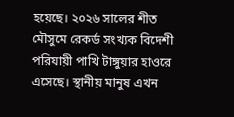হয়েছে। ২০২৬ সালের শীত মৌসুমে রেকর্ড সংখ্যক বিদেশী পরিযায়ী পাখি টাঙ্গুয়ার হাওরে এসেছে। স্থানীয় মানুষ এখন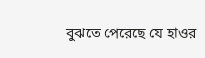বুঝতে পেরেছে যে হাওর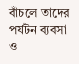বাঁচলে তাদের পর্যটন ব্যবসা ও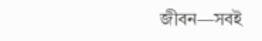জীবন—সবই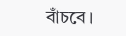বাঁচবে।